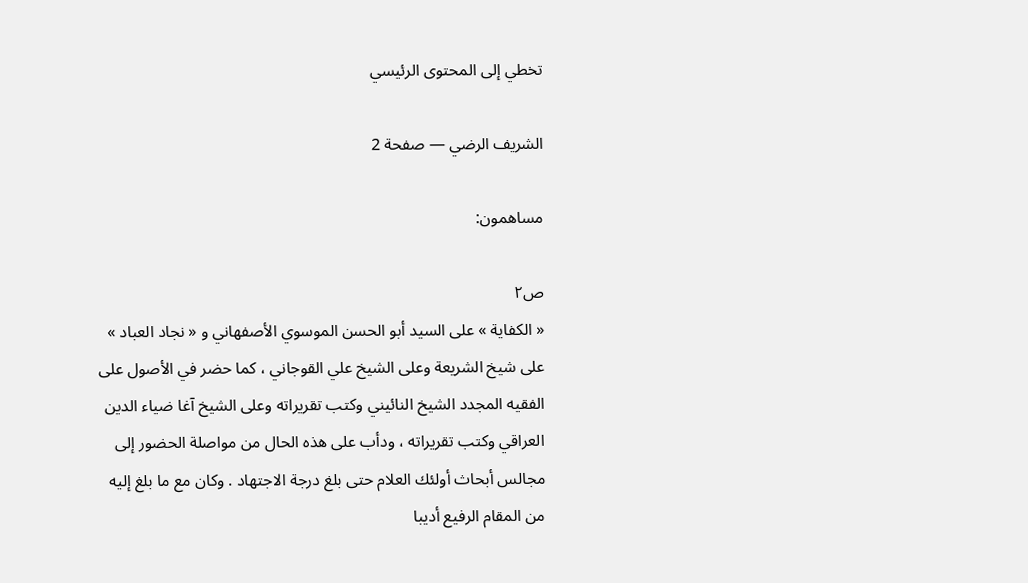تخطي إلى المحتوى الرئيسي

الشريف الرضي — صفحة 2

مساهمون:

ص٢
« الكفاية » على السيد أبو الحسن الموسوي الأصفهاني و « نجاد العباد » على شيخ الشريعة وعلى الشيخ علي القوجاني ، كما حضر في الأصول على الفقيه المجدد الشيخ النائيني وكتب تقريراته وعلى الشيخ آغا ضياء الدين العراقي وكتب تقريراته ، ودأب على هذه الحال من مواصلة الحضور إلى مجالس أبحاث أولئك العلام حتى بلغ درجة الاجتهاد . وكان مع ما بلغ إليه من المقام الرفيع أديبا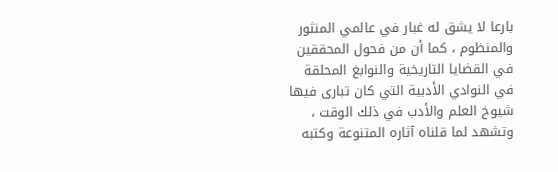بارعا لا يشق له غبار في عالمي المنثور والمنظوم ، كما أن من فحول المحققين في القضايا التاريخية والنوابغ المحلقة في النوادي الأدبية التي كان تبارى فيها شيوخ العلم والأدب في ذلك الوقت ، وتشهد لما قلناه آثاره المتنوعة وكتبه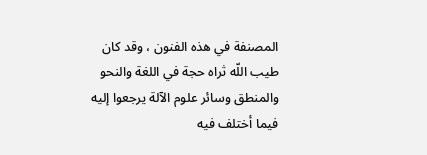المصنفة في هذه الفنون ، وقد كان طيب اللّه ثراه حجة في اللغة والنحو والمنطق وسائر علوم الآلة يرجعوا إليه فيما أختلف فيه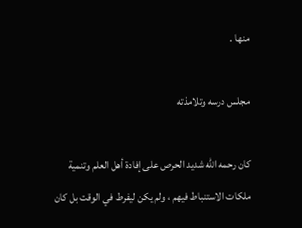منها .

مجلس درسه وتلامذته

كان رحمه اللّه شديد الحرص على إفادة أهل العلم وتنمية ملكات الاستنباط فيهم ، ولم يكن ليفرط في الوقت بل كان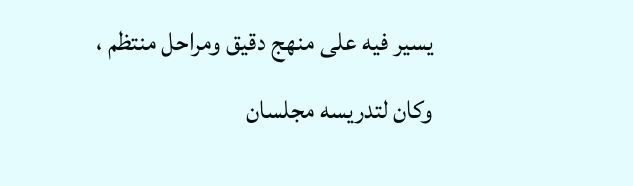يسير فيه على منهج دقيق ومراحل منتظم ، وكان لتدريسه مجلسان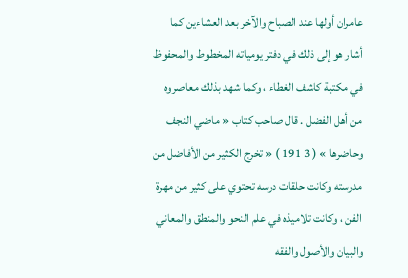عامران أولها عند الصباح والآخر بعد العشاءين كما أشار هو إلى ذلك في دفتر يومياته المخطوط والمحفوظ في مكتبة كاشف الغطاء ، وكما شهد بذلك معاصروه من أهل الفضل . قال صاحب كتاب « ماضي النجف وحاضرها » ( 3 191 ) « تخرج الكثير من الأفاضل من مدرسته وكانت حلقات درسه تحتوي على كثير من مهرة الفن ، وكانت تلاميذه في علم النحو والمنطق والمعاني والبيان والأصول والفقه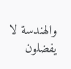والهندسة لا يفضلون